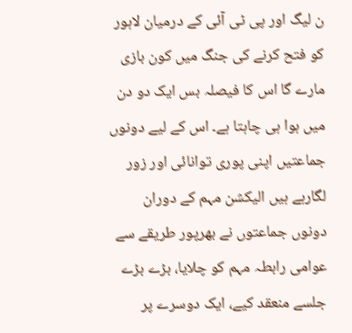ن لیگ اور پی ٹی آئی کے درمیان لاہور کو فتح کرنے کی جنگ میں کون بازی مارے گا اس کا فیصلہ بس ایک دو دن میں ہوا ہی چاہتا ہے۔ اس کے لیے دونوں جماعتیں اپنی پوری توانائی اور زور لگارہے ہیں الیکشن مہم کے دوران دونوں جماعتوں نے بھرپور طریقے سے عوامی رابطہ مہم کو چلایا، بڑے بڑے جلسے منعقد کیے، ایک دوسرے پر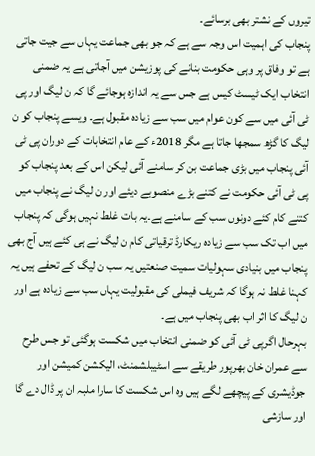تیروں کے نشتر بھی برسائے۔
پنجاب کی اہمیت اس وجہ سے ہے کہ جو بھی جماعت یہاں سے جیت جاتی ہے تو وفاق پر وہی حکومت بنانے کی پوزیشن میں آجاتی ہے یہ ضمنی انتخاب ایک ٹیسٹ کیس ہے جس سے یہ اندازہ ہوجائے گا کہ ن لیگ اور پی ٹی آئی میں سے کون عوام میں سب سے زیادہ مقبول ہے۔ ویسے پنجاب کو ن لیگ کا گڑھ سمجھا جاتا ہے مگر 2018ء کے عام انتخابات کے دوران پی ٹی آئی پنجاب میں بڑی جماعت بن کر سامنے آئی لیکن اس کے بعد پنجاب کو پی ٹی آئی حکومت نے کتنے بڑے منصوبے دیئے اور ن لیگ نے پنجاب میں کتنے کام کئے دونوں سب کے سامنے ہے۔یہ بات غلط نہیں ہوگی کہ پنجاب میں اب تک سب سے زیادہ ریکارڈ ترقیاتی کام ن لیگ نے ہی کئے ہیں آج بھی پنجاب میں بنیادی سہولیات سمیت صنعتیں یہ سب ن لیگ کے تحفے ہیں یہ کہنا غلط نہ ہوگا کہ شریف فیملی کی مقبولیت یہاں سب سے زیادہ ہے اور ن لیگ کا اثر اب بھی پنجاب میں ہے۔
بہرحال اگرپی ٹی آئی کو ضمنی انتخاب میں شکست ہوگئی تو جس طرح سے عمران خان بھرپور طریقے سے اسٹیبلشمنٹ، الیکشن کمیشن اور جوڈیشری کے پیچھے لگے ہیں وہ اس شکست کا سارا ملبہ ان پر ڈال دے گا اور سازشی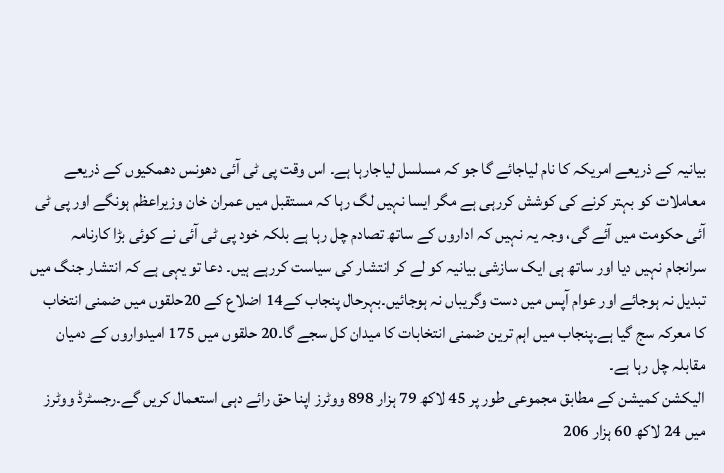بیانیہ کے ذریعے امریکہ کا نام لیاجائے گا جو کہ مسلسل لیاجارہا ہے۔ اس وقت پی ٹی آئی دھونس دھمکیوں کے ذریعے معاملات کو بہتر کرنے کی کوشش کررہی ہے مگر ایسا نہیں لگ رہا کہ مستقبل میں عمران خان وزیراعظم ہونگے اور پی ٹی آئی حکومت میں آئے گی، وجہ یہ نہیں کہ اداروں کے ساتھ تصادم چل رہا ہے بلکہ خود پی ٹی آئی نے کوئی بڑا کارنامہ سرانجام نہیں دیا اور ساتھ ہی ایک سازشی بیانیہ کو لے کر انتشار کی سیاست کررہے ہیں۔ دعا تو یہی ہے کہ انتشار جنگ میں تبدیل نہ ہوجائے اور عوام آپس میں دست وگریباں نہ ہوجائیں۔بہرحال پنجاب کے14 اضلاع کے 20حلقوں میں ضمنی انتخاب کا معرکہ سج گیا ہے۔پنجاب میں اہم ترین ضمنی انتخابات کا میدان کل سجے گا۔20 حلقوں میں 175 امیدواروں کے دمیان مقابلہ چل رہا ہے۔
الیکشن کمیشن کے مطابق مجموعی طور پر 45 لاکھ 79 ہزار 898 ووٹرز اپنا حق رائے دہی استعمال کریں گے۔رجسٹرڈ ووٹرز میں 24 لاکھ 60 ہزار 206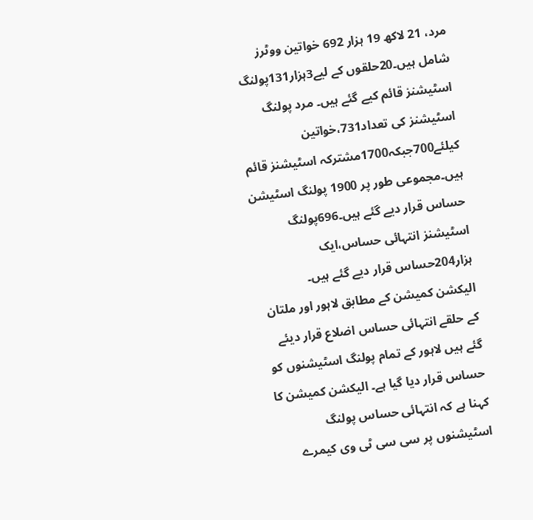مرد، 21 لاکھ 19 ہزار 692 خواتین ووٹرز شامل ہیں۔20حلقوں کے لیے3ہزار131پولنگ اسٹیشنز قائم کیے گئے ہیں۔ مرد پولنگ اسٹیشنز کی تعداد731،خواتین کیلئے700جبکہ1700مشترکہ اسٹیشنز قائم ہیں۔مجموعی طور پر 1900 پولنگ اسٹیشن حساس قرار دیے گئے ہیں۔696پولنگ اسٹیشنز انتہائی حساس،ایک ہزار204حساس قرار دیے گئے ہیں۔
الیکشن کمیشن کے مطابق لاہور اور ملتان کے حلقے انتہائی حساس اضلاع قرار دیئے گئے ہیں لاہور کے تمام پولنگ اسٹیشنوں کو حساس قرار دیا گیا ہے۔ الیکشن کمیشن کا کہنا ہے کہ انتہائی حساس پولنگ اسٹیشنوں پر سی سی ٹی وی کیمرے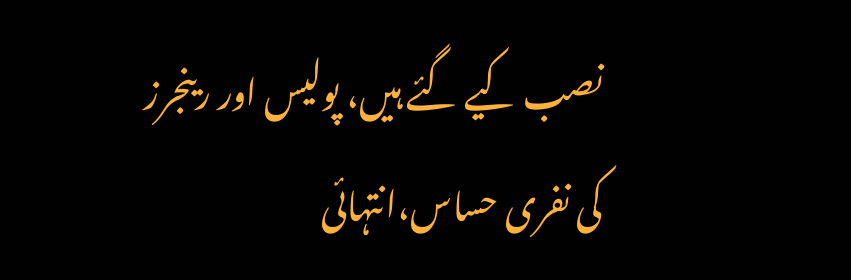نصب کیے گئے ہیں، پولیس اور رینجرز کی نفری حساس،انتہائی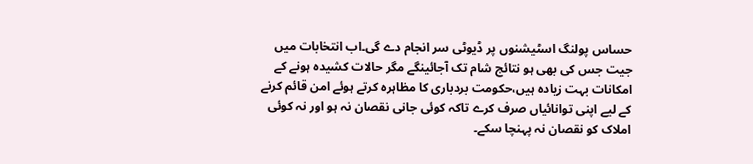حساس پولنگ اسٹیشنوں پر ڈیوٹی سر انجام دے گی۔اب انتخابات میں جیت جس کی بھی ہو نتائج شام تک آجائینگے مگر حالات کشیدہ ہونے کے امکانات بہت زیادہ ہیں،حکومت بردباری کا مظاہرہ کرتے ہوئے امن قائم کرنے کے لیے اپنی توانائیاں صرف کرے تاکہ کوئی جانی نقصان نہ ہو اور نہ کوئی املاک کو نقصان نہ پہنچا سکے۔